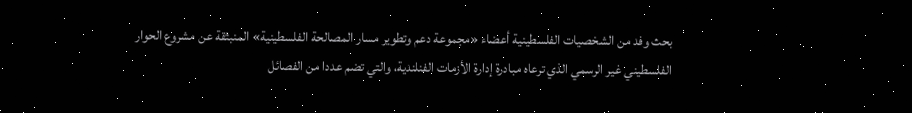بحث وفد من الشخصيات الفلسطينية أعضاء «مجموعة دعم وتطوير مسار المصالحة الفلسطينية» المنبثقة عن مشروع الحوار الفلسطيني غير الرسمي الذي ترعاه مبادرة إدارة الأزمات الفنلندية، والتي تضم عددا من الفصائل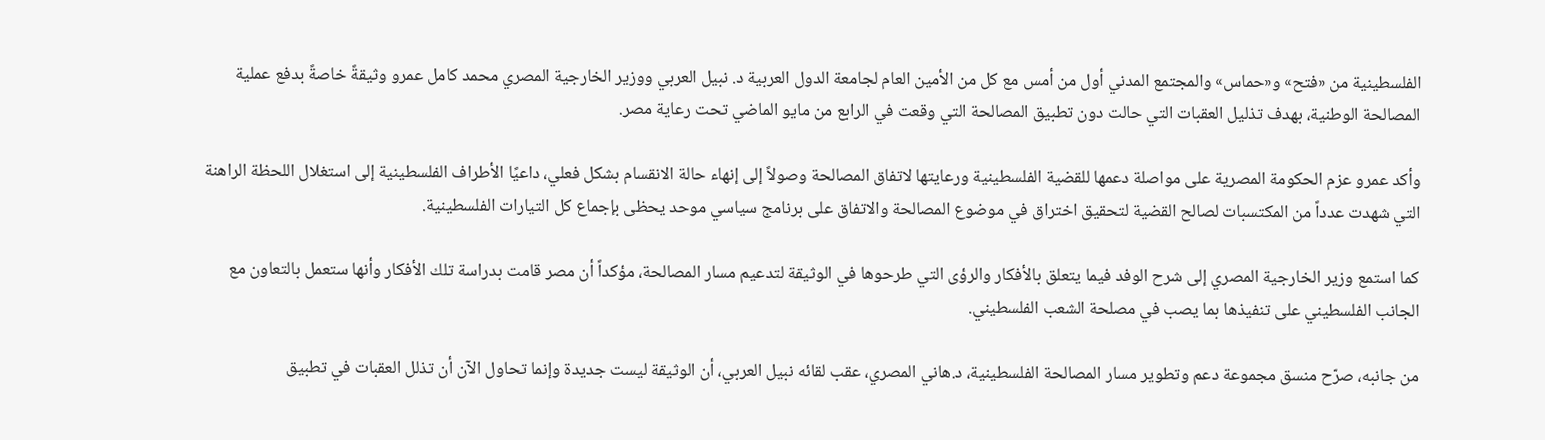الفلسطينية من «فتح» و«حماس» والمجتمع المدني أول من أمس مع كل من الأمين العام لجامعة الدول العربية د. نبيل العربي ووزير الخارجية المصري محمد كامل عمرو وثيقةً خاصةً بدفع عملية المصالحة الوطنية، بهدف تذليل العقبات التي حالت دون تطبيق المصالحة التي وقعت في الرابع من مايو الماضي تحت رعاية مصر.

وأكد عمرو عزم الحكومة المصرية على مواصلة دعمها للقضية الفلسطينية ورعايتها لاتفاق المصالحة وصولاً إلى إنهاء حالة الانقسام بشكل فعلي، داعيًا الأطراف الفلسطينية إلى استغلال اللحظة الراهنة التي شهدت عدداً من المكتسبات لصالح القضية لتحقيق اختراق في موضوع المصالحة والاتفاق على برنامج سياسي موحد يحظى بإجماع كل التيارات الفلسطينية.

كما استمع وزير الخارجية المصري إلى شرح الوفد فيما يتعلق بالأفكار والرؤى التي طرحوها في الوثيقة لتدعيم مسار المصالحة، مؤكداً أن مصر قامت بدراسة تلك الأفكار وأنها ستعمل بالتعاون مع الجانب الفلسطيني على تنفيذها بما يصب في مصلحة الشعب الفلسطيني.

من جانبه، صرّح منسق مجموعة دعم وتطوير مسار المصالحة الفلسطينية، د.هاني المصري، عقب لقائه نبيل العربي، أن الوثيقة ليست جديدة وإنما تحاول الآن أن تذلل العقبات في تطبيق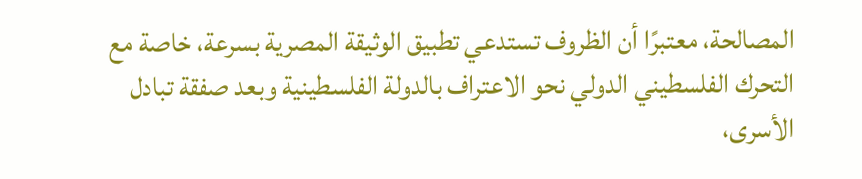المصالحة، معتبرًا أن الظروف تستدعي تطبيق الوثيقة المصرية بسرعة، خاصة مع التحرك الفلسطيني الدولي نحو الاعتراف بالدولة الفلسطينية وبعد صفقة تبادل الأسرى،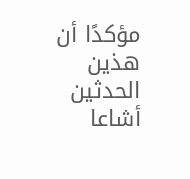مؤكدًا أن هذين الحدثين أشاعا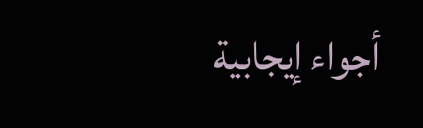أجواء إيجابية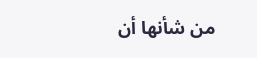من شأنها أن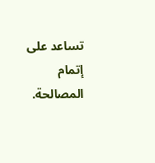تساعد على إتمام المصالحة.